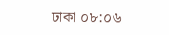ঢাকা ০৮:০৬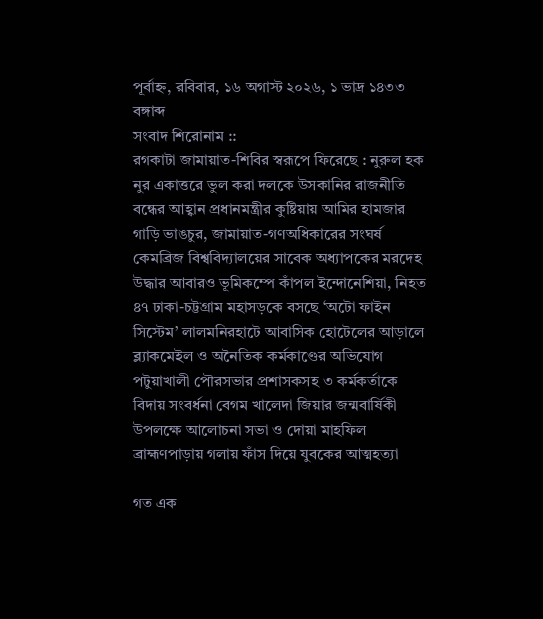পূর্বাহ্ন, রবিবার, ১৬ অগাস্ট ২০২৬, ১ ভাদ্র ১৪৩৩ বঙ্গাব্দ
সংবাদ শিরোনাম ::
রগকাটা জামায়াত-শিবির স্বরূপে ফিরেছে : নুরুল হক নুর একাত্তরে ভুল করা দলকে উসকানির রাজনীতি বন্ধের আহ্বান প্রধানমন্ত্রীর কুষ্টিয়ায় আমির হামজার গাড়ি ভাঙচুর, জামায়াত-গণঅধিকারের সংঘর্ষ কেমব্রিজ বিশ্ববিদ্যালয়ের সাবেক অধ্যাপকের মরদেহ উদ্ধার আবারও ভূমিকম্পে কাঁপল ইন্দোনেশিয়া, নিহত ৪৭ ঢাকা-চট্টগ্রাম মহাসড়কে বসছে ‘অটো ফাইন সিস্টেম’ লালমনিরহাটে আবাসিক হোটেলের আড়ালে ব্ল্যাকমেইল ও অনৈতিক কর্মকাণ্ডের অভিযোগ পটুয়াখালী পৌরসভার প্রশাসকসহ ৩ কর্মকর্তাকে বিদায় সংবর্ধনা বেগম খালেদা জিয়ার জন্মবার্ষিকী উপলক্ষে আলোচনা সভা ও দোয়া মাহফিল ব্রাহ্মণপাড়ায় গলায় ফাঁস দিয়ে যুবকের আত্মহত্যা

গত এক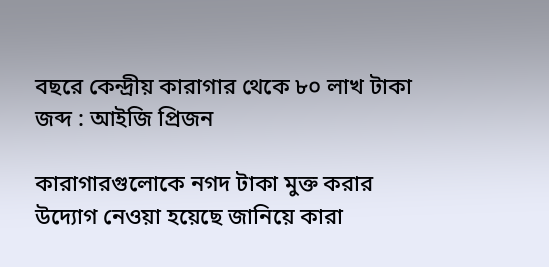বছরে কেন্দ্রীয় কারাগার থেকে ৮০ লাখ টাকা জব্দ : আইজি প্রিজন

কারাগারগুলোকে নগদ টাকা মুক্ত করার উদ্যোগ নেওয়া হয়েছে জানিয়ে কারা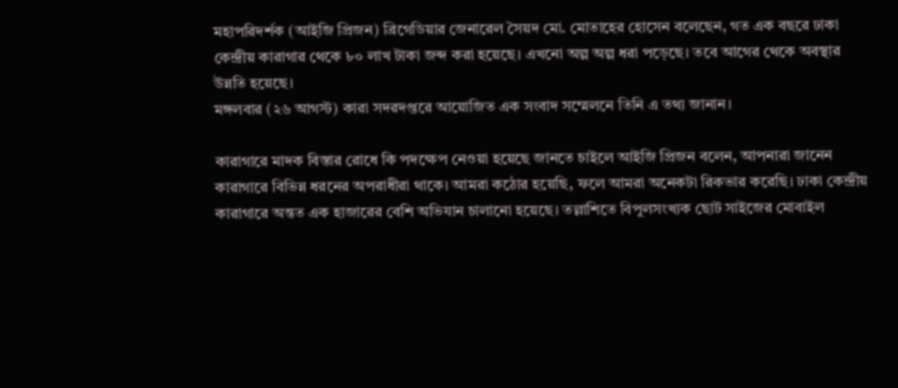মহাপরিদর্শক (আইজি প্রিজন) ব্রিগেডিয়ার জেনারেল সৈয়দ মো. মোতাহের হোসেন বলেছেন, গত এক বছরে ঢাকা কেন্দ্রীয় কারাগার থেকে ৮০ লাখ টাকা জব্দ করা হয়েছে। এখনো অল্প অল্প ধরা পড়েছে। তবে আগের থেকে অবস্থার উন্নতি হয়েছে।
মঙ্গলবার (২৬ আগস্ট) কারা সদরদপ্তরে আয়োজিত এক সংবাদ সম্মেলনে তিনি এ তথ্য জানান।

কারাগারে মাদক বিস্তার রোধে কি পদক্ষেপ নেওয়া হয়েছে জানতে চাইলে আইজি প্রিজন বলেন, আপনারা জানেন কারাগারে বিভিন্ন ধরনের অপরাধীরা থাকে। আমরা কঠোর হয়েছি, ফলে আমরা অনেকটা রিকভার করেছি। ঢাকা কেন্দ্রীয় কারাগারে অন্তত এক হাজারের বেশি অভিযান চালানো হয়েছে। তল্লাশিতে বিপুলসংখ্যক ছোট সাইজের মোবাইল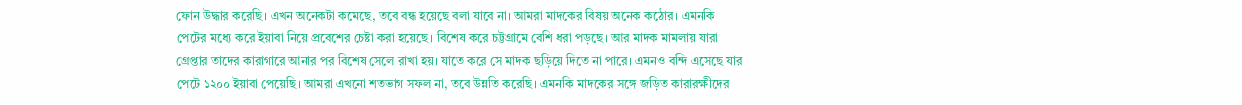ফোন উদ্ধার করেছি। এখন অনেকটা কমেছে, তবে বন্ধ হয়েছে বলা যাবে না। আমরা মাদকের বিষয় অনেক কঠোর। এমনকি পেটের মধ্যে করে ইয়াবা নিয়ে প্রবেশের চেষ্টা করা হয়েছে। বিশেষ করে চট্টগ্রামে বেশি ধরা পড়ছে। আর মাদক মামলায় যারা গ্রেপ্তার তাদের কারাগারে আনার পর বিশেষ সেলে রাখা হয়। যাতে করে সে মাদক ছড়িয়ে দিতে না পারে। এমনও বন্দি এসেছে যার পেটে ১২০০ ইয়াবা পেয়েছি। আমরা এখনো শতভাগ সফল না, তবে উন্নতি করেছি। এমনকি মাদকের সঙ্গে জড়িত কারারক্ষীদের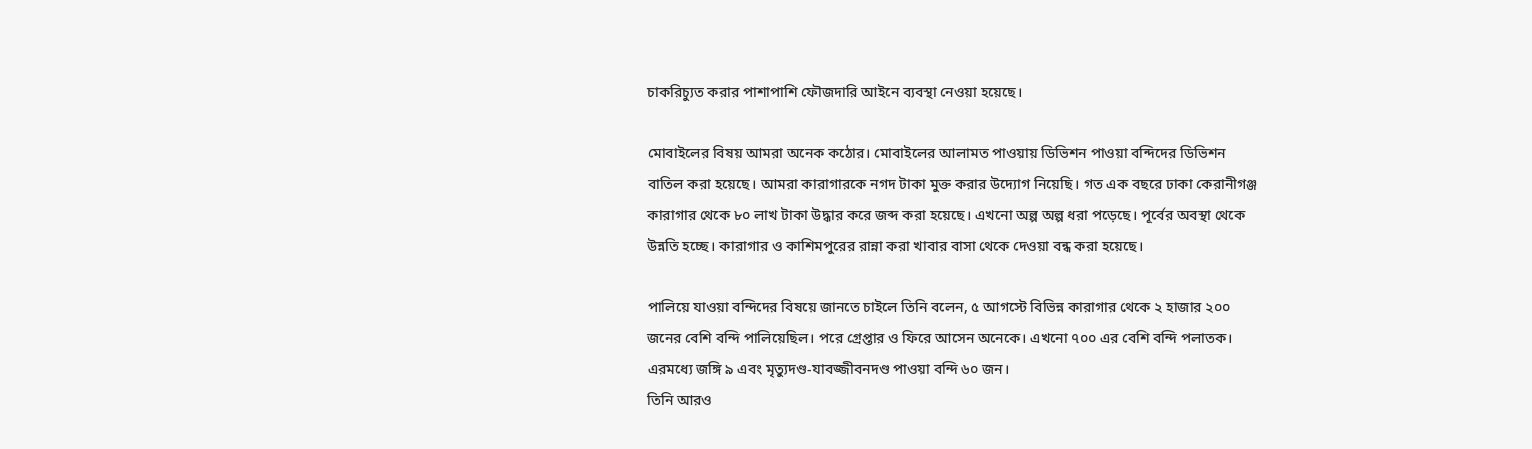চাকরিচ্যুত করার পাশাপাশি ফৌজদারি আইনে ব্যবস্থা নেওয়া হয়েছে।

মোবাইলের বিষয় আমরা অনেক কঠোর। মোবাইলের আলামত পাওয়ায় ডিভিশন পাওয়া বন্দিদের ডিভিশন বাতিল করা হয়েছে। আমরা কারাগারকে নগদ টাকা মুক্ত করার উদ্যোগ নিয়েছি। গত এক বছরে ঢাকা কেরানীগঞ্জ কারাগার থেকে ৮০ লাখ টাকা উদ্ধার করে জব্দ করা হয়েছে। এখনো অল্প অল্প ধরা পড়েছে। পূর্বের অবস্থা থেকে উন্নতি হচ্ছে। কারাগার ও কাশিমপুরের রান্না করা খাবার বাসা থেকে দেওয়া বন্ধ করা হয়েছে।

পালিয়ে যাওয়া বন্দিদের বিষয়ে জানতে চাইলে তিনি বলেন, ৫ আগস্টে বিভিন্ন কারাগার থেকে ২ হাজার ২০০ জনের বেশি বন্দি পালিয়েছিল। পরে গ্রেপ্তার ও ফিরে আসেন অনেকে। এখনো ৭০০ এর বেশি বন্দি পলাতক। এরমধ্যে জঙ্গি ৯ এবং মৃত্যুদণ্ড-যাবজ্জীবনদণ্ড পাওয়া বন্দি ৬০ জন।
তিনি আরও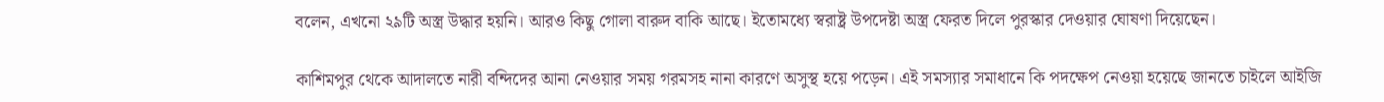বলেন, এখনো ২৯টি অস্ত্র উদ্ধার হয়নি। আরও কিছু গোলা বারুদ বাকি আছে। ইতোমধ্যে স্বরাষ্ট্র উপদেষ্টা অস্ত্র ফেরত দিলে পুরস্কার দেওয়ার ঘোষণা দিয়েছেন।

কাশিমপুর থেকে আদালতে নারী বন্দিদের আনা নেওয়ার সময় গরমসহ নানা কারণে অসুস্থ হয়ে পড়েন। এই সমস্যার সমাধানে কি পদক্ষেপ নেওয়া হয়েছে জানতে চাইলে আইজি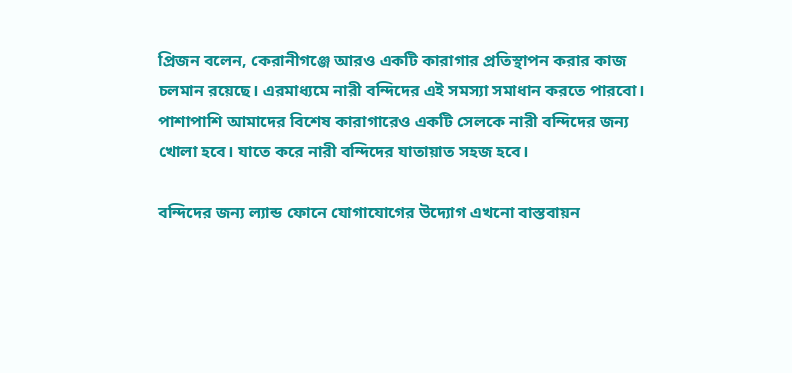প্রিজন বলেন, কেরানীগঞ্জে আরও একটি কারাগার প্রতিস্থাপন করার কাজ চলমান রয়েছে। এরমাধ্যমে নারী বন্দিদের এই সমস্যা সমাধান করতে পারবো। পাশাপাশি আমাদের বিশেষ কারাগারেও একটি সেলকে নারী বন্দিদের জন্য খোলা হবে। যাতে করে নারী বন্দিদের যাতায়াত সহজ হবে।

বন্দিদের জন্য ল্যান্ড ফোনে যোগাযোগের উদ্যোগ এখনো বাস্তবায়ন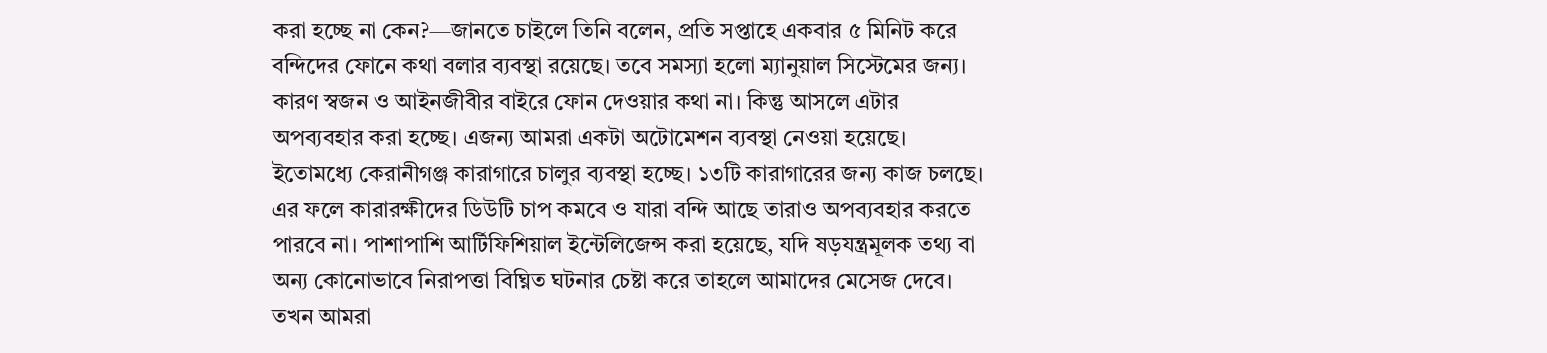করা হচ্ছে না কেন?—জানতে চাইলে তিনি বলেন, প্রতি সপ্তাহে একবার ৫ মিনিট করে বন্দিদের ফোনে কথা বলার ব্যবস্থা রয়েছে। তবে সমস্যা হলো ম্যানুয়াল সিস্টেমের জন্য। কারণ স্বজন ও আইনজীবীর বাইরে ফোন দেওয়ার কথা না। কিন্তু আসলে এটার অপব্যবহার করা হচ্ছে। এজন্য আমরা একটা অটোমেশন ব্যবস্থা নেওয়া হয়েছে। ইতোমধ্যে কেরানীগঞ্জ কারাগারে চালুর ব্যবস্থা হচ্ছে। ১৩টি কারাগারের জন্য কাজ চলছে। এর ফলে কারারক্ষীদের ডিউটি চাপ কমবে ও যারা বন্দি আছে তারাও অপব্যবহার করতে পারবে না। পাশাপাশি আর্টিফিশিয়াল ইন্টেলিজেন্স করা হয়েছে, যদি ষড়যন্ত্রমূলক তথ্য বা অন্য কোনোভাবে নিরাপত্তা বিঘ্নিত ঘটনার চেষ্টা করে তাহলে আমাদের মেসেজ দেবে। তখন আমরা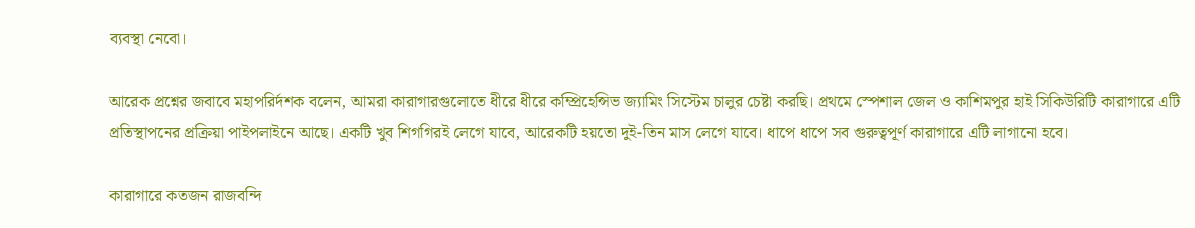ব্যবস্থা নেবো।

আরেক প্রশ্নের জবাবে মহাপরির্দশক বলেন, আমরা কারাগারগুলোতে ধীরে ধীরে কম্প্রিহেন্সিভ জ্যামিং সিস্টেম চালুর চেষ্টা করছি। প্রথমে স্পেশাল জেল ও কাশিমপুর হাই সিকিউরিটি কারাগারে এটি প্রতিস্থাপনের প্রক্রিয়া পাইপলাইনে আছে। একটি খুব শিগগিরই লেগে যাবে, আরেকটি হয়তো দুই-তিন মাস লেগে যাবে। ধাপে ধাপে সব গুরুত্বপূর্ণ কারাগারে এটি লাগানো হবে।

কারাগারে কতজন রাজবন্দি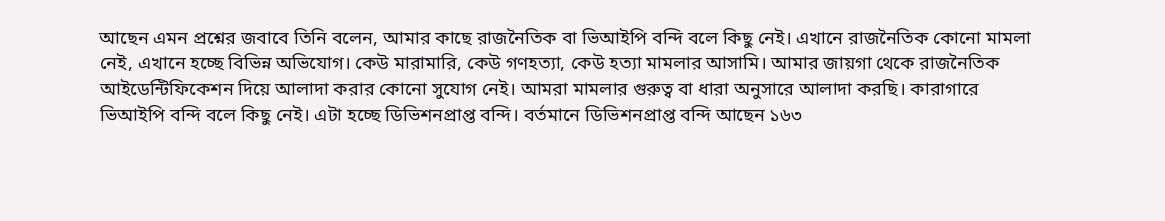আছেন এমন প্রশ্নের জবাবে তিনি বলেন, আমার কাছে রাজনৈতিক বা ভিআইপি বন্দি বলে কিছু নেই। এখানে রাজনৈতিক কোনো মামলা নেই, এখানে হচ্ছে বিভিন্ন অভিযোগ। কেউ মারামারি, কেউ গণহত্যা, কেউ হত্যা মামলার আসামি। আমার জায়গা থেকে রাজনৈতিক আইডেন্টিফিকেশন দিয়ে আলাদা করার কোনো সুযোগ নেই। আমরা মামলার গুরুত্ব বা ধারা অনুসারে আলাদা করছি। কারাগারে ভিআইপি বন্দি বলে কিছু নেই। এটা হচ্ছে ডিভিশনপ্রাপ্ত বন্দি। বর্তমানে ডিভিশনপ্রাপ্ত বন্দি আছেন ১৬৩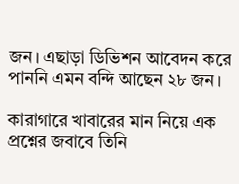জন। এছাড়া ডিভিশন আবেদন করে পাননি এমন বন্দি আছেন ২৮ জন।

কারাগারে খাবারের মান নিয়ে এক প্রশ্নের জবাবে তিনি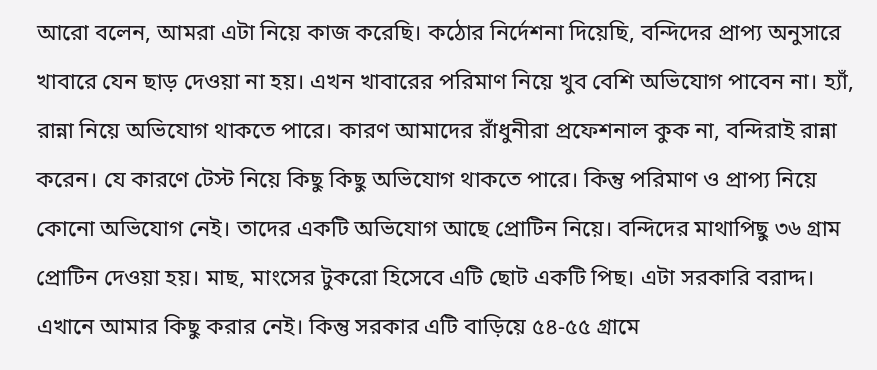আরো বলেন, আমরা এটা নিয়ে কাজ করেছি। কঠোর নির্দেশনা দিয়েছি, বন্দিদের প্রাপ্য অনুসারে খাবারে যেন ছাড় দেওয়া না হয়। এখন খাবারের পরিমাণ নিয়ে খুব বেশি অভিযোগ পাবেন না। হ্যাঁ, রান্না নিয়ে অভিযোগ থাকতে পারে। কারণ আমাদের রাঁধুনীরা প্রফেশনাল কুক না, বন্দিরাই রান্না করেন। যে কারণে টেস্ট নিয়ে কিছু কিছু অভিযোগ থাকতে পারে। কিন্তু পরিমাণ ও প্রাপ্য নিয়ে কোনো অভিযোগ নেই। তাদের একটি অভিযোগ আছে প্রোটিন নিয়ে। বন্দিদের মাথাপিছু ৩৬ গ্রাম প্রোটিন দেওয়া হয়। মাছ, মাংসের টুকরো হিসেবে এটি ছোট একটি পিছ। এটা সরকারি বরাদ্দ। এখানে আমার কিছু করার নেই। কিন্তু সরকার এটি বাড়িয়ে ৫৪-৫৫ গ্রামে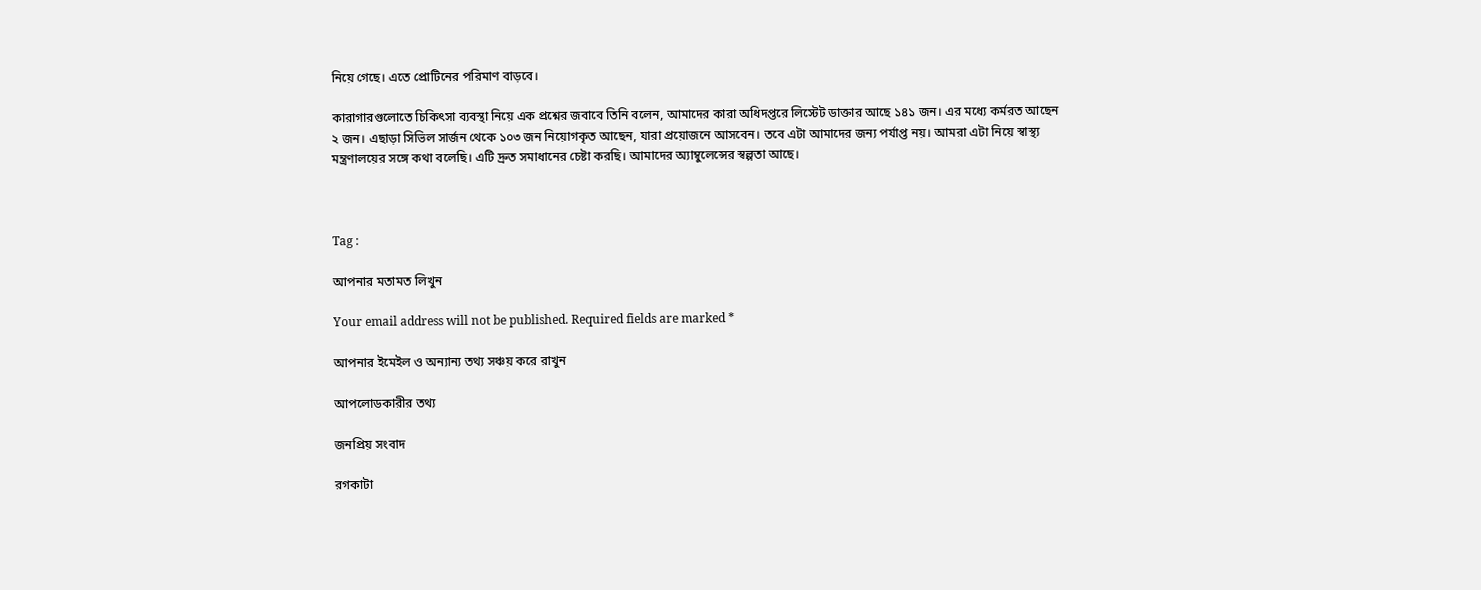নিয়ে গেছে। এতে প্রোটিনের পরিমাণ বাড়বে।

কারাগারগুলোতে চিকিৎসা ব্যবস্থা নিয়ে এক প্রশ্নের জবাবে তিনি বলেন, আমাদের কারা অধিদপ্তরে লিস্টেট ডাক্তার আছে ১৪১ জন। এর মধ্যে কর্মরত আছেন ২ জন। এছাড়া সিভিল সার্জন থেকে ১০৩ জন নিয়োগকৃত আছেন, যারা প্রয়োজনে আসবেন। তবে এটা আমাদের জন্য পর্যাপ্ত নয়। আমরা এটা নিয়ে স্বাস্থ্য মন্ত্রণালয়ের সঙ্গে কথা বলেছি। এটি দ্রুত সমাধানের চেষ্টা করছি। আমাদের অ্যাম্বুলেন্সের স্বল্পতা আছে।



Tag :

আপনার মতামত লিখুন

Your email address will not be published. Required fields are marked *

আপনার ইমেইল ও অন্যান্য তথ্য সঞ্চয় করে রাখুন

আপলোডকারীর তথ্য

জনপ্রিয় সংবাদ

রগকাটা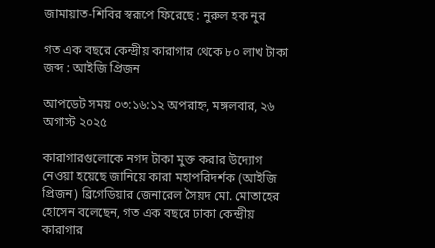জামায়াত-শিবির স্বরূপে ফিরেছে : নুরুল হক নুর

গত এক বছরে কেন্দ্রীয় কারাগার থেকে ৮০ লাখ টাকা জব্দ : আইজি প্রিজন

আপডেট সময় ০৩:১৬:১২ অপরাহ্ন, মঙ্গলবার, ২৬ অগাস্ট ২০২৫

কারাগারগুলোকে নগদ টাকা মুক্ত করার উদ্যোগ নেওয়া হয়েছে জানিয়ে কারা মহাপরিদর্শক (আইজি প্রিজন) ব্রিগেডিয়ার জেনারেল সৈয়দ মো. মোতাহের হোসেন বলেছেন, গত এক বছরে ঢাকা কেন্দ্রীয় কারাগার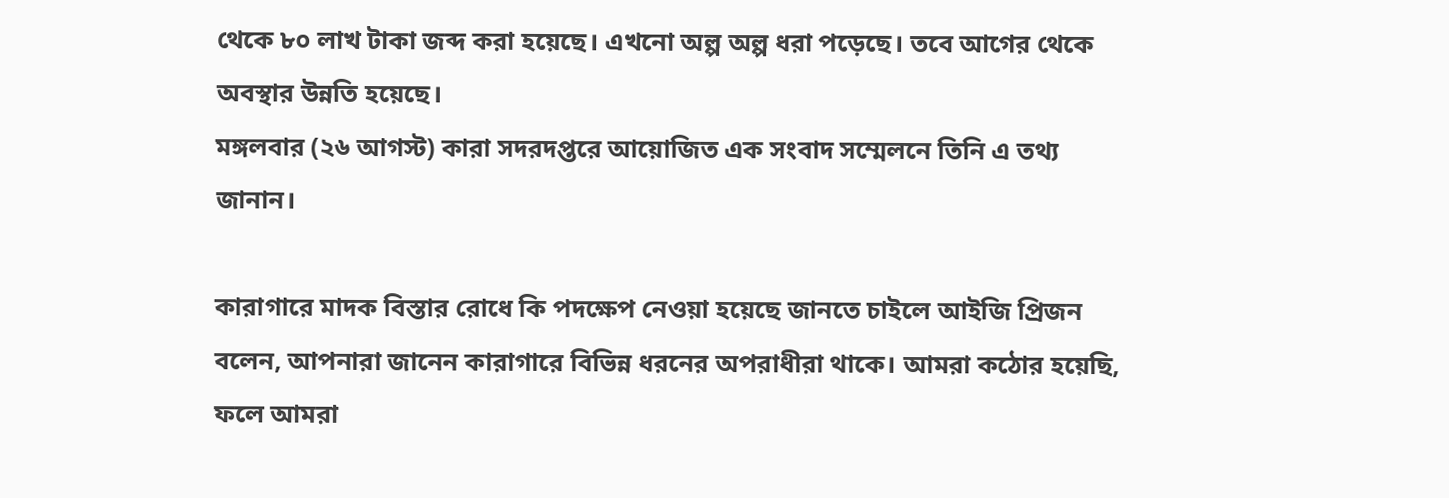থেকে ৮০ লাখ টাকা জব্দ করা হয়েছে। এখনো অল্প অল্প ধরা পড়েছে। তবে আগের থেকে অবস্থার উন্নতি হয়েছে।
মঙ্গলবার (২৬ আগস্ট) কারা সদরদপ্তরে আয়োজিত এক সংবাদ সম্মেলনে তিনি এ তথ্য জানান।

কারাগারে মাদক বিস্তার রোধে কি পদক্ষেপ নেওয়া হয়েছে জানতে চাইলে আইজি প্রিজন বলেন, আপনারা জানেন কারাগারে বিভিন্ন ধরনের অপরাধীরা থাকে। আমরা কঠোর হয়েছি, ফলে আমরা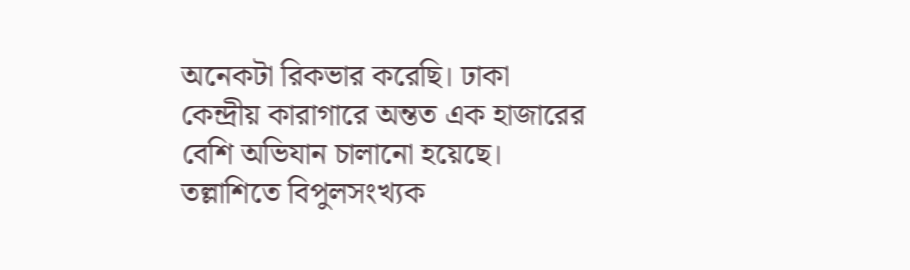অনেকটা রিকভার করেছি। ঢাকা কেন্দ্রীয় কারাগারে অন্তত এক হাজারের বেশি অভিযান চালানো হয়েছে। তল্লাশিতে বিপুলসংখ্যক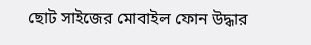ছোট সাইজের মোবাইল ফোন উদ্ধার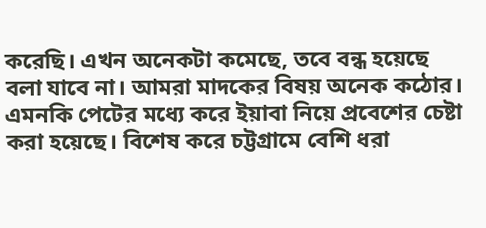করেছি। এখন অনেকটা কমেছে, তবে বন্ধ হয়েছে বলা যাবে না। আমরা মাদকের বিষয় অনেক কঠোর। এমনকি পেটের মধ্যে করে ইয়াবা নিয়ে প্রবেশের চেষ্টা করা হয়েছে। বিশেষ করে চট্টগ্রামে বেশি ধরা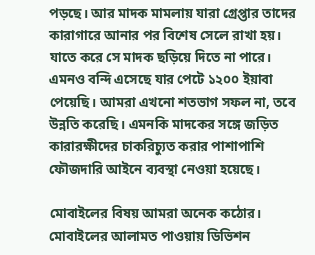পড়ছে। আর মাদক মামলায় যারা গ্রেপ্তার তাদের কারাগারে আনার পর বিশেষ সেলে রাখা হয়। যাতে করে সে মাদক ছড়িয়ে দিতে না পারে। এমনও বন্দি এসেছে যার পেটে ১২০০ ইয়াবা পেয়েছি। আমরা এখনো শতভাগ সফল না, তবে উন্নতি করেছি। এমনকি মাদকের সঙ্গে জড়িত কারারক্ষীদের চাকরিচ্যুত করার পাশাপাশি ফৌজদারি আইনে ব্যবস্থা নেওয়া হয়েছে।

মোবাইলের বিষয় আমরা অনেক কঠোর। মোবাইলের আলামত পাওয়ায় ডিভিশন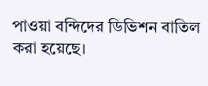পাওয়া বন্দিদের ডিভিশন বাতিল করা হয়েছে।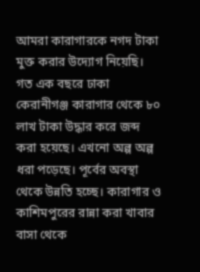আমরা কারাগারকে নগদ টাকা মুক্ত করার উদ্যোগ নিয়েছি। গত এক বছরে ঢাকা কেরানীগঞ্জ কারাগার থেকে ৮০ লাখ টাকা উদ্ধার করে জব্দ করা হয়েছে। এখনো অল্প অল্প ধরা পড়েছে। পূর্বের অবস্থা থেকে উন্নতি হচ্ছে। কারাগার ও কাশিমপুরের রান্না করা খাবার বাসা থেকে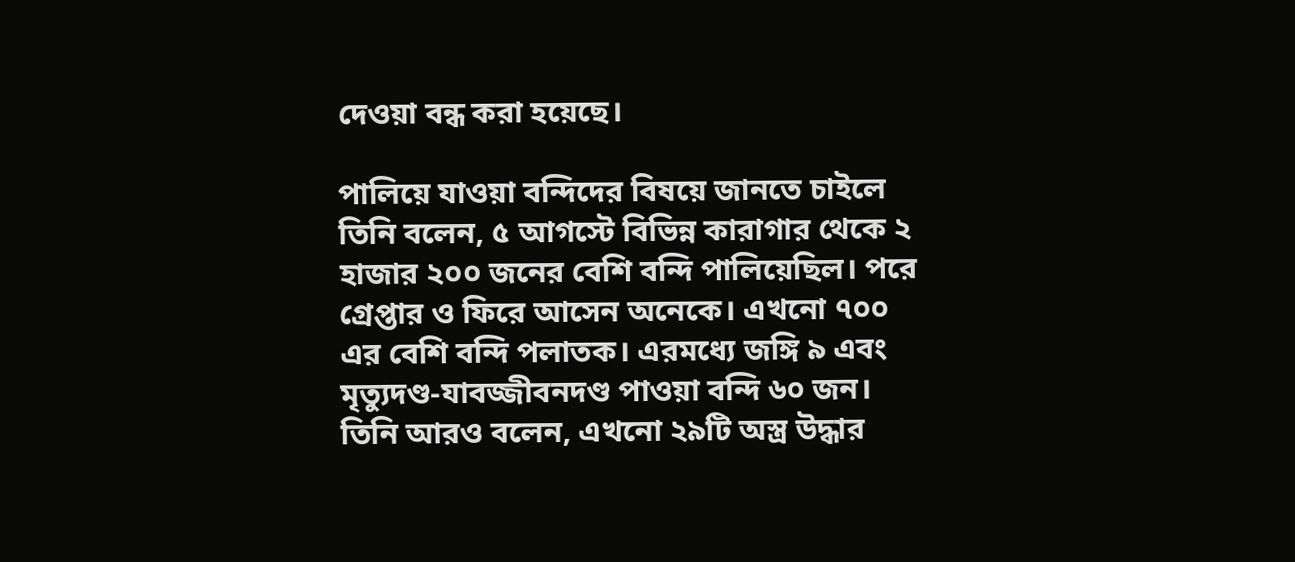দেওয়া বন্ধ করা হয়েছে।

পালিয়ে যাওয়া বন্দিদের বিষয়ে জানতে চাইলে তিনি বলেন, ৫ আগস্টে বিভিন্ন কারাগার থেকে ২ হাজার ২০০ জনের বেশি বন্দি পালিয়েছিল। পরে গ্রেপ্তার ও ফিরে আসেন অনেকে। এখনো ৭০০ এর বেশি বন্দি পলাতক। এরমধ্যে জঙ্গি ৯ এবং মৃত্যুদণ্ড-যাবজ্জীবনদণ্ড পাওয়া বন্দি ৬০ জন।
তিনি আরও বলেন, এখনো ২৯টি অস্ত্র উদ্ধার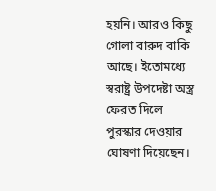হয়নি। আরও কিছু গোলা বারুদ বাকি আছে। ইতোমধ্যে স্বরাষ্ট্র উপদেষ্টা অস্ত্র ফেরত দিলে পুরস্কার দেওয়ার ঘোষণা দিয়েছেন।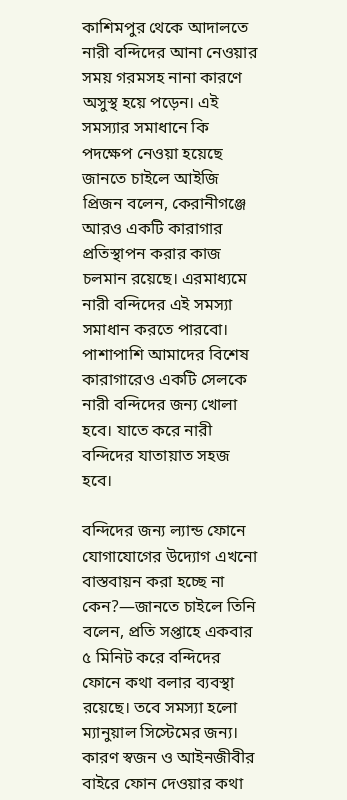কাশিমপুর থেকে আদালতে নারী বন্দিদের আনা নেওয়ার সময় গরমসহ নানা কারণে অসুস্থ হয়ে পড়েন। এই সমস্যার সমাধানে কি পদক্ষেপ নেওয়া হয়েছে জানতে চাইলে আইজি প্রিজন বলেন, কেরানীগঞ্জে আরও একটি কারাগার প্রতিস্থাপন করার কাজ চলমান রয়েছে। এরমাধ্যমে নারী বন্দিদের এই সমস্যা সমাধান করতে পারবো। পাশাপাশি আমাদের বিশেষ কারাগারেও একটি সেলকে নারী বন্দিদের জন্য খোলা হবে। যাতে করে নারী বন্দিদের যাতায়াত সহজ হবে।

বন্দিদের জন্য ল্যান্ড ফোনে যোগাযোগের উদ্যোগ এখনো বাস্তবায়ন করা হচ্ছে না কেন?—জানতে চাইলে তিনি বলেন, প্রতি সপ্তাহে একবার ৫ মিনিট করে বন্দিদের ফোনে কথা বলার ব্যবস্থা রয়েছে। তবে সমস্যা হলো ম্যানুয়াল সিস্টেমের জন্য। কারণ স্বজন ও আইনজীবীর বাইরে ফোন দেওয়ার কথা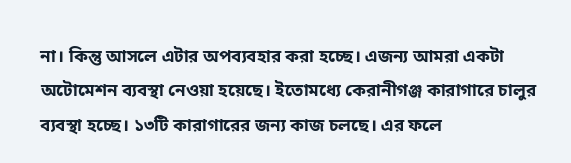না। কিন্তু আসলে এটার অপব্যবহার করা হচ্ছে। এজন্য আমরা একটা অটোমেশন ব্যবস্থা নেওয়া হয়েছে। ইতোমধ্যে কেরানীগঞ্জ কারাগারে চালুর ব্যবস্থা হচ্ছে। ১৩টি কারাগারের জন্য কাজ চলছে। এর ফলে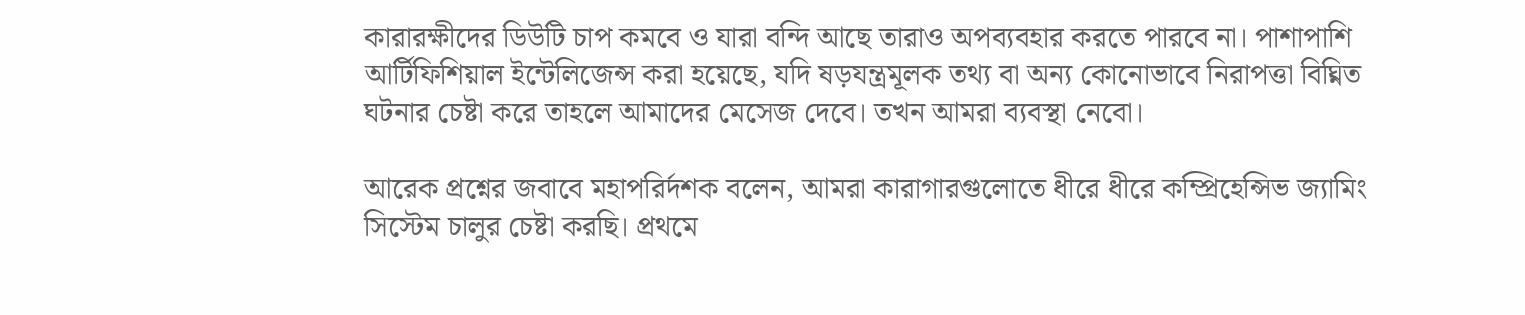কারারক্ষীদের ডিউটি চাপ কমবে ও যারা বন্দি আছে তারাও অপব্যবহার করতে পারবে না। পাশাপাশি আর্টিফিশিয়াল ইন্টেলিজেন্স করা হয়েছে, যদি ষড়যন্ত্রমূলক তথ্য বা অন্য কোনোভাবে নিরাপত্তা বিঘ্নিত ঘটনার চেষ্টা করে তাহলে আমাদের মেসেজ দেবে। তখন আমরা ব্যবস্থা নেবো।

আরেক প্রশ্নের জবাবে মহাপরির্দশক বলেন, আমরা কারাগারগুলোতে ধীরে ধীরে কম্প্রিহেন্সিভ জ্যামিং সিস্টেম চালুর চেষ্টা করছি। প্রথমে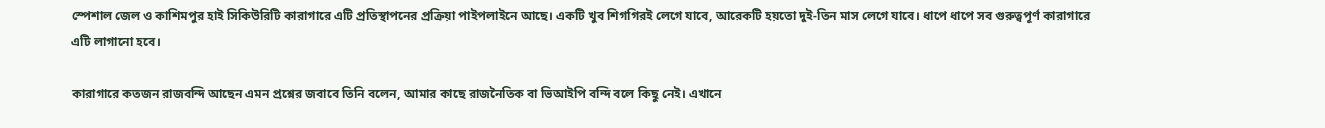স্পেশাল জেল ও কাশিমপুর হাই সিকিউরিটি কারাগারে এটি প্রতিস্থাপনের প্রক্রিয়া পাইপলাইনে আছে। একটি খুব শিগগিরই লেগে যাবে, আরেকটি হয়তো দুই-তিন মাস লেগে যাবে। ধাপে ধাপে সব গুরুত্বপূর্ণ কারাগারে এটি লাগানো হবে।

কারাগারে কতজন রাজবন্দি আছেন এমন প্রশ্নের জবাবে তিনি বলেন, আমার কাছে রাজনৈতিক বা ভিআইপি বন্দি বলে কিছু নেই। এখানে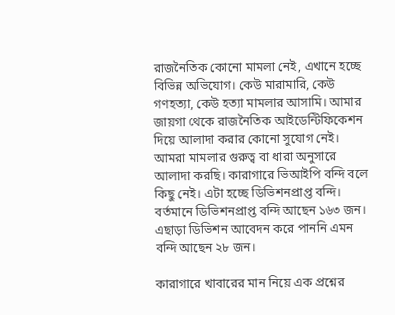রাজনৈতিক কোনো মামলা নেই, এখানে হচ্ছে বিভিন্ন অভিযোগ। কেউ মারামারি, কেউ গণহত্যা, কেউ হত্যা মামলার আসামি। আমার জায়গা থেকে রাজনৈতিক আইডেন্টিফিকেশন দিয়ে আলাদা করার কোনো সুযোগ নেই। আমরা মামলার গুরুত্ব বা ধারা অনুসারে আলাদা করছি। কারাগারে ভিআইপি বন্দি বলে কিছু নেই। এটা হচ্ছে ডিভিশনপ্রাপ্ত বন্দি। বর্তমানে ডিভিশনপ্রাপ্ত বন্দি আছেন ১৬৩ জন। এছাড়া ডিভিশন আবেদন করে পাননি এমন বন্দি আছেন ২৮ জন।

কারাগারে খাবারের মান নিয়ে এক প্রশ্নের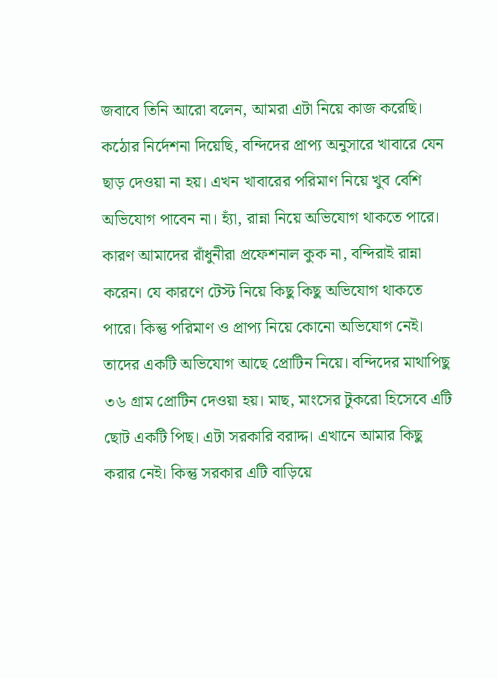জবাবে তিনি আরো বলেন, আমরা এটা নিয়ে কাজ করেছি। কঠোর নির্দেশনা দিয়েছি, বন্দিদের প্রাপ্য অনুসারে খাবারে যেন ছাড় দেওয়া না হয়। এখন খাবারের পরিমাণ নিয়ে খুব বেশি অভিযোগ পাবেন না। হ্যাঁ, রান্না নিয়ে অভিযোগ থাকতে পারে। কারণ আমাদের রাঁধুনীরা প্রফেশনাল কুক না, বন্দিরাই রান্না করেন। যে কারণে টেস্ট নিয়ে কিছু কিছু অভিযোগ থাকতে পারে। কিন্তু পরিমাণ ও প্রাপ্য নিয়ে কোনো অভিযোগ নেই। তাদের একটি অভিযোগ আছে প্রোটিন নিয়ে। বন্দিদের মাথাপিছু ৩৬ গ্রাম প্রোটিন দেওয়া হয়। মাছ, মাংসের টুকরো হিসেবে এটি ছোট একটি পিছ। এটা সরকারি বরাদ্দ। এখানে আমার কিছু করার নেই। কিন্তু সরকার এটি বাড়িয়ে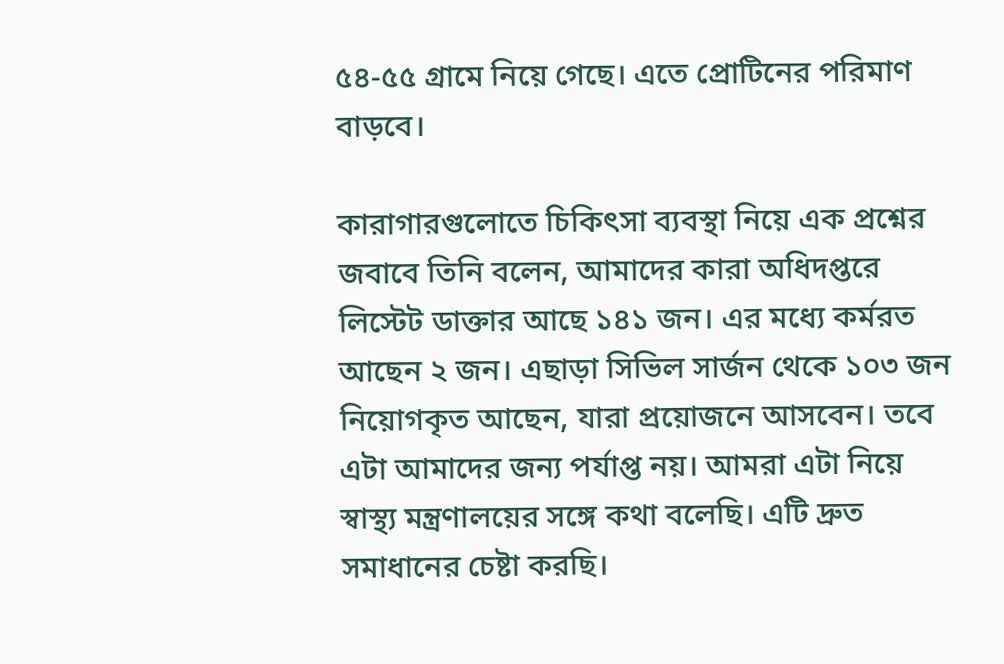৫৪-৫৫ গ্রামে নিয়ে গেছে। এতে প্রোটিনের পরিমাণ বাড়বে।

কারাগারগুলোতে চিকিৎসা ব্যবস্থা নিয়ে এক প্রশ্নের জবাবে তিনি বলেন, আমাদের কারা অধিদপ্তরে লিস্টেট ডাক্তার আছে ১৪১ জন। এর মধ্যে কর্মরত আছেন ২ জন। এছাড়া সিভিল সার্জন থেকে ১০৩ জন নিয়োগকৃত আছেন, যারা প্রয়োজনে আসবেন। তবে এটা আমাদের জন্য পর্যাপ্ত নয়। আমরা এটা নিয়ে স্বাস্থ্য মন্ত্রণালয়ের সঙ্গে কথা বলেছি। এটি দ্রুত সমাধানের চেষ্টা করছি।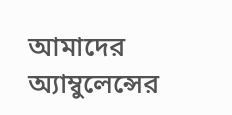আমাদের অ্যাম্বুলেন্সের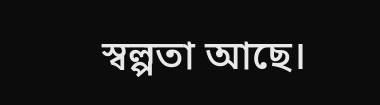স্বল্পতা আছে।